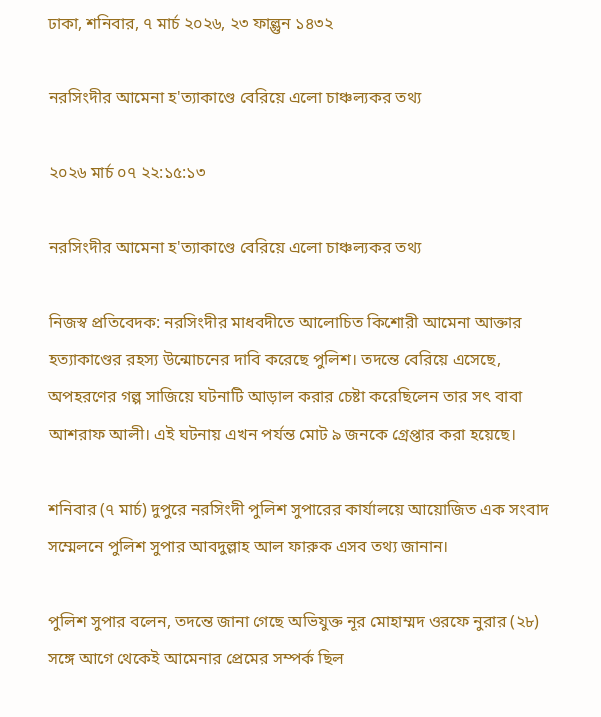ঢাকা, শনিবার, ৭ মার্চ ২০২৬, ২৩ ফাল্গুন ১৪৩২

নরসিংদীর আমেনা হ'ত্যাকাণ্ডে বেরিয়ে এলো চাঞ্চল্যকর তথ্য

২০২৬ মার্চ ০৭ ২২:১৫:১৩

নরসিংদীর আমেনা হ'ত্যাকাণ্ডে বেরিয়ে এলো চাঞ্চল্যকর তথ্য

নিজস্ব প্রতিবেদক: নরসিংদীর মাধবদীতে আলোচিত কিশোরী আমেনা আক্তার হত্যাকাণ্ডের রহস্য উন্মোচনের দাবি করেছে পুলিশ। তদন্তে বেরিয়ে এসেছে, অপহরণের গল্প সাজিয়ে ঘটনাটি আড়াল করার চেষ্টা করেছিলেন তার সৎ বাবা আশরাফ আলী। এই ঘটনায় এখন পর্যন্ত মোট ৯ জনকে গ্রেপ্তার করা হয়েছে।

শনিবার (৭ মার্চ) দুপুরে নরসিংদী পুলিশ সুপারের কার্যালয়ে আয়োজিত এক সংবাদ সম্মেলনে পুলিশ সুপার আবদুল্লাহ আল ফারুক এসব তথ্য জানান।

পুলিশ সুপার বলেন, তদন্তে জানা গেছে অভিযুক্ত নূর মোহাম্মদ ওরফে নুরার (২৮) সঙ্গে আগে থেকেই আমেনার প্রেমের সম্পর্ক ছিল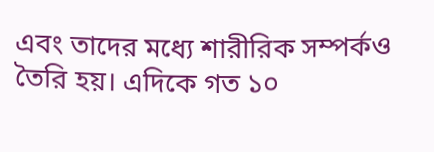এবং তাদের মধ্যে শারীরিক সম্পর্কও তৈরি হয়। এদিকে গত ১০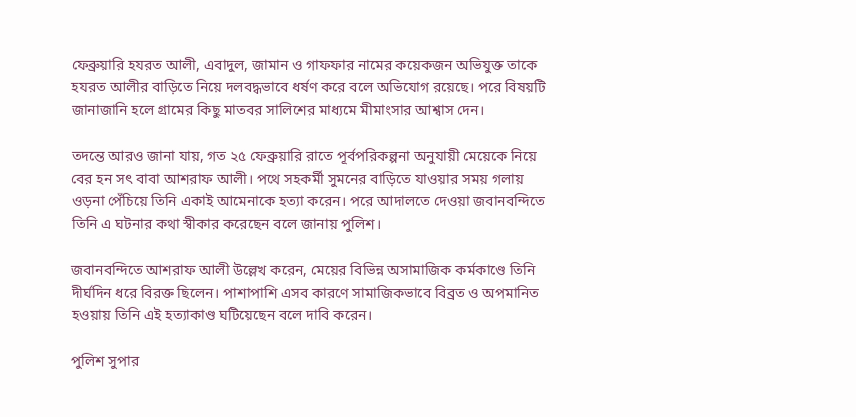ফেব্রুয়ারি হযরত আলী, এবাদুল, জামান ও গাফফার নামের কয়েকজন অভিযুক্ত তাকে হযরত আলীর বাড়িতে নিয়ে দলবদ্ধভাবে ধর্ষণ করে বলে অভিযোগ রয়েছে। পরে বিষয়টি জানাজানি হলে গ্রামের কিছু মাতবর সালিশের মাধ্যমে মীমাংসার আশ্বাস দেন।

তদন্তে আরও জানা যায়, গত ২৫ ফেব্রুয়ারি রাতে পূর্বপরিকল্পনা অনুযায়ী মেয়েকে নিয়ে বের হন সৎ বাবা আশরাফ আলী। পথে সহকর্মী সুমনের বাড়িতে যাওয়ার সময় গলায় ওড়না পেঁচিয়ে তিনি একাই আমেনাকে হত্যা করেন। পরে আদালতে দেওয়া জবানবন্দিতে তিনি এ ঘটনার কথা স্বীকার করেছেন বলে জানায় পুলিশ।

জবানবন্দিতে আশরাফ আলী উল্লেখ করেন, মেয়ের বিভিন্ন অসামাজিক কর্মকাণ্ডে তিনি দীর্ঘদিন ধরে বিরক্ত ছিলেন। পাশাপাশি এসব কারণে সামাজিকভাবে বিব্রত ও অপমানিত হওয়ায় তিনি এই হত্যাকাণ্ড ঘটিয়েছেন বলে দাবি করেন।

পুলিশ সুপার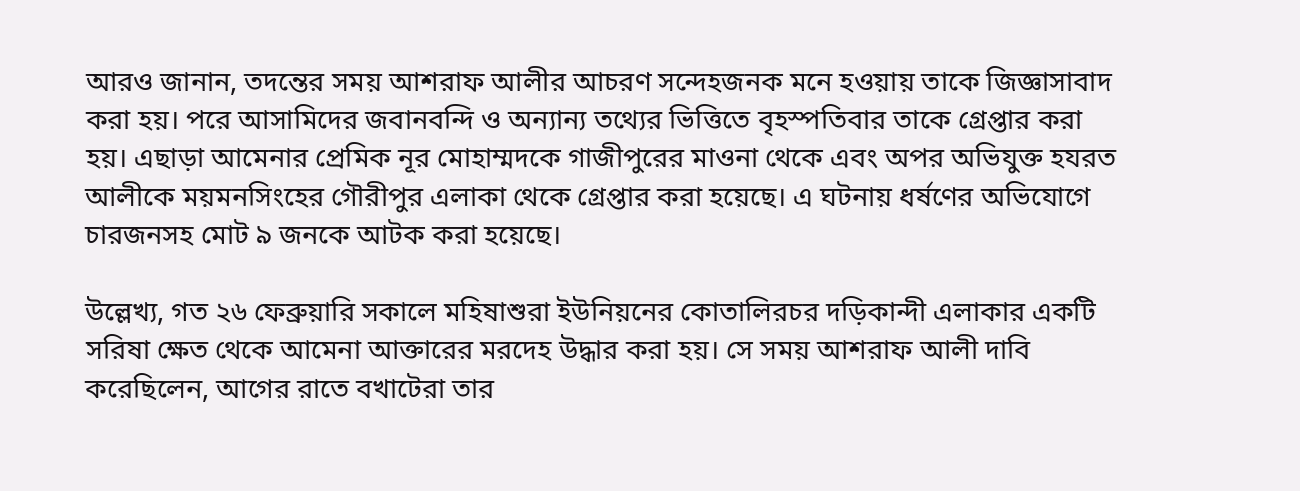আরও জানান, তদন্তের সময় আশরাফ আলীর আচরণ সন্দেহজনক মনে হওয়ায় তাকে জিজ্ঞাসাবাদ করা হয়। পরে আসামিদের জবানবন্দি ও অন্যান্য তথ্যের ভিত্তিতে বৃহস্পতিবার তাকে গ্রেপ্তার করা হয়। এছাড়া আমেনার প্রেমিক নূর মোহাম্মদকে গাজীপুরের মাওনা থেকে এবং অপর অভিযুক্ত হযরত আলীকে ময়মনসিংহের গৌরীপুর এলাকা থেকে গ্রেপ্তার করা হয়েছে। এ ঘটনায় ধর্ষণের অভিযোগে চারজনসহ মোট ৯ জনকে আটক করা হয়েছে।

উল্লেখ্য, গত ২৬ ফেব্রুয়ারি সকালে মহিষাশুরা ইউনিয়নের কোতালিরচর দড়িকান্দী এলাকার একটি সরিষা ক্ষেত থেকে আমেনা আক্তারের মরদেহ উদ্ধার করা হয়। সে সময় আশরাফ আলী দাবি করেছিলেন, আগের রাতে বখাটেরা তার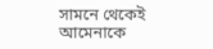সামনে থেকেই আমেনাকে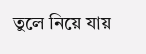তুলে নিয়ে যায়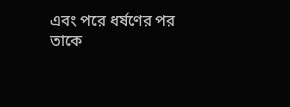এবং পরে ধর্ষণের পর তাকে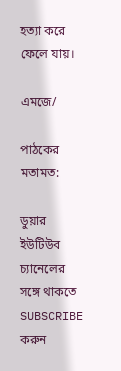হত্যা করে ফেলে যায়।

এমজে/

পাঠকের মতামত:

ডুয়ার ইউটিউব চ্যানেলের সঙ্গে থাকতে SUBSCRIBE করুন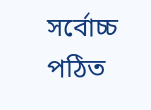সর্বোচ্চ পঠিত